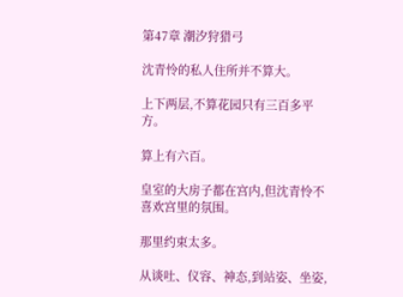第47章 潮汐狩猎弓

沈青怜的私人住所并不算大。

上下两层,不算花园只有三百多平方。

算上有六百。

皇室的大房子都在宫内,但沈青怜不喜欢宫里的氛围。

那里约束太多。

从谈吐、仪容、神态,到站姿、坐姿,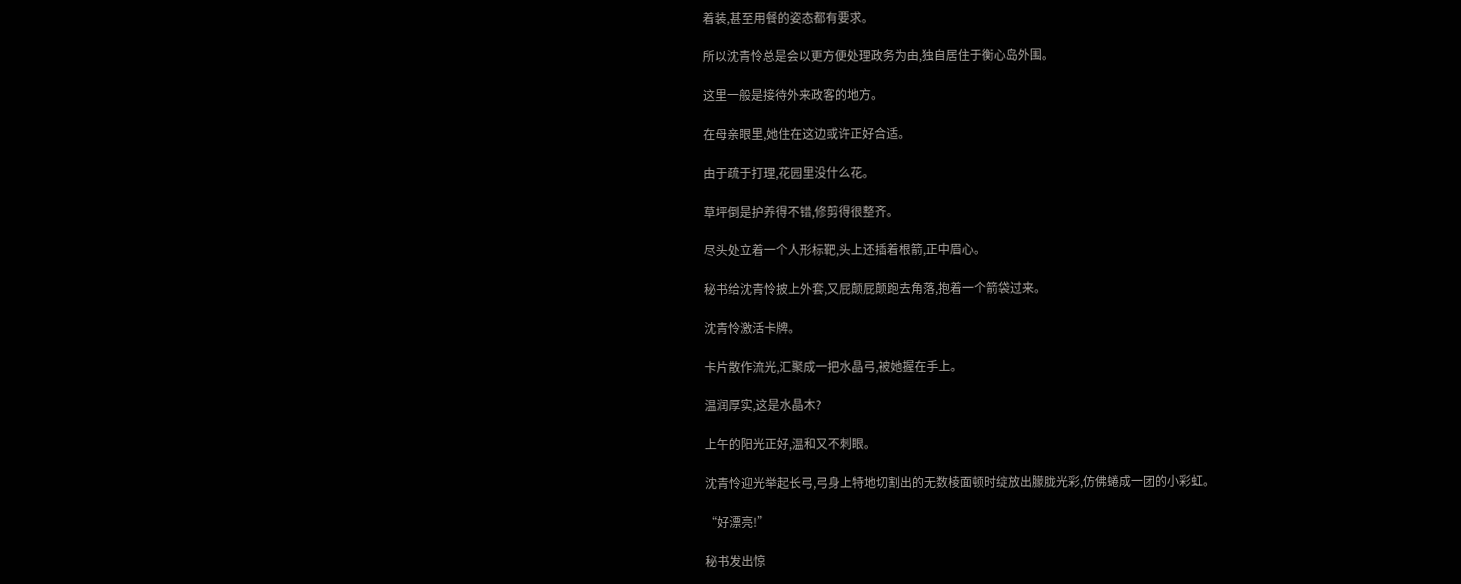着装,甚至用餐的姿态都有要求。

所以沈青怜总是会以更方便处理政务为由,独自居住于衡心岛外围。

这里一般是接待外来政客的地方。

在母亲眼里,她住在这边或许正好合适。

由于疏于打理,花园里没什么花。

草坪倒是护养得不错,修剪得很整齐。

尽头处立着一个人形标靶,头上还插着根箭,正中眉心。

秘书给沈青怜披上外套,又屁颠屁颠跑去角落,抱着一个箭袋过来。

沈青怜激活卡牌。

卡片散作流光,汇聚成一把水晶弓,被她握在手上。

温润厚实,这是水晶木?

上午的阳光正好,温和又不刺眼。

沈青怜迎光举起长弓,弓身上特地切割出的无数棱面顿时绽放出朦胧光彩,仿佛蜷成一团的小彩虹。

“好漂亮!”

秘书发出惊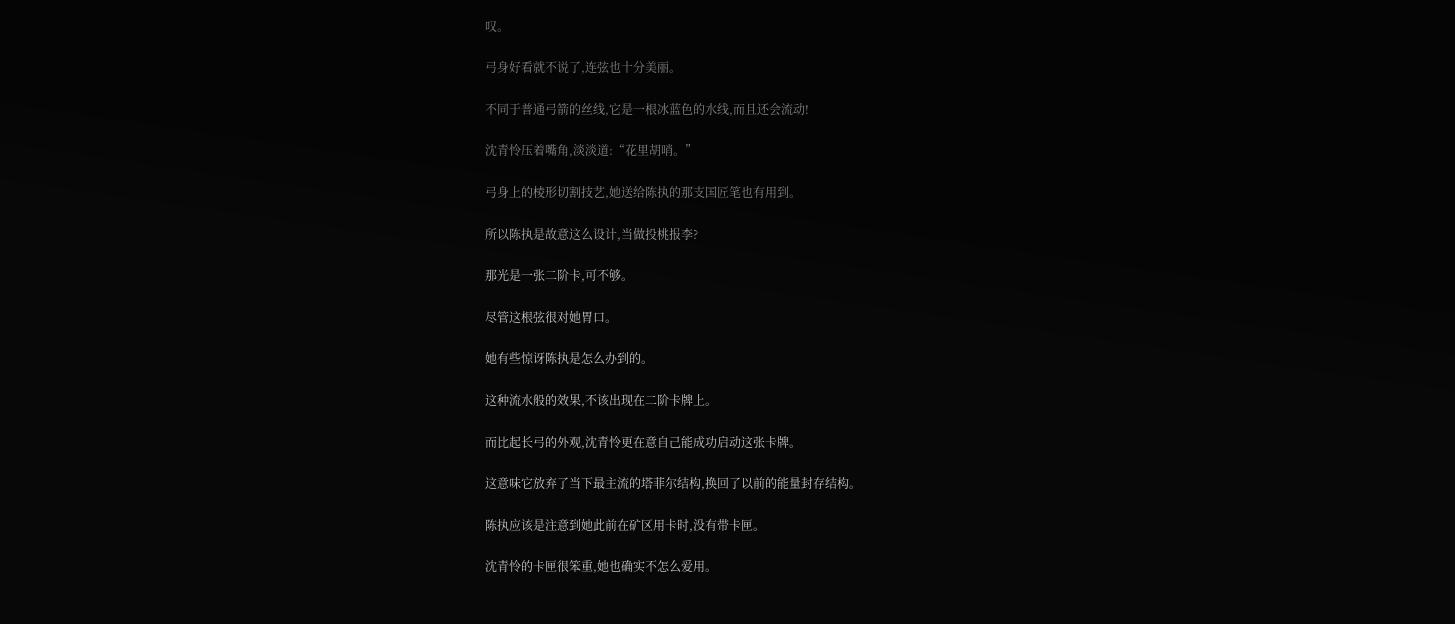叹。

弓身好看就不说了,连弦也十分美丽。

不同于普通弓箭的丝线,它是一根冰蓝色的水线,而且还会流动!

沈青怜压着嘴角,淡淡道:“花里胡哨。”

弓身上的棱形切割技艺,她送给陈执的那支国匠笔也有用到。

所以陈执是故意这么设计,当做投桃报李?

那光是一张二阶卡,可不够。

尽管这根弦很对她胃口。

她有些惊讶陈执是怎么办到的。

这种流水般的效果,不该出现在二阶卡牌上。

而比起长弓的外观,沈青怜更在意自己能成功启动这张卡牌。

这意味它放弃了当下最主流的塔菲尔结构,换回了以前的能量封存结构。

陈执应该是注意到她此前在矿区用卡时,没有带卡匣。

沈青怜的卡匣很笨重,她也确实不怎么爱用。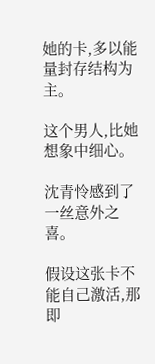她的卡,多以能量封存结构为主。

这个男人,比她想象中细心。

沈青怜感到了一丝意外之喜。

假设这张卡不能自己激活,那即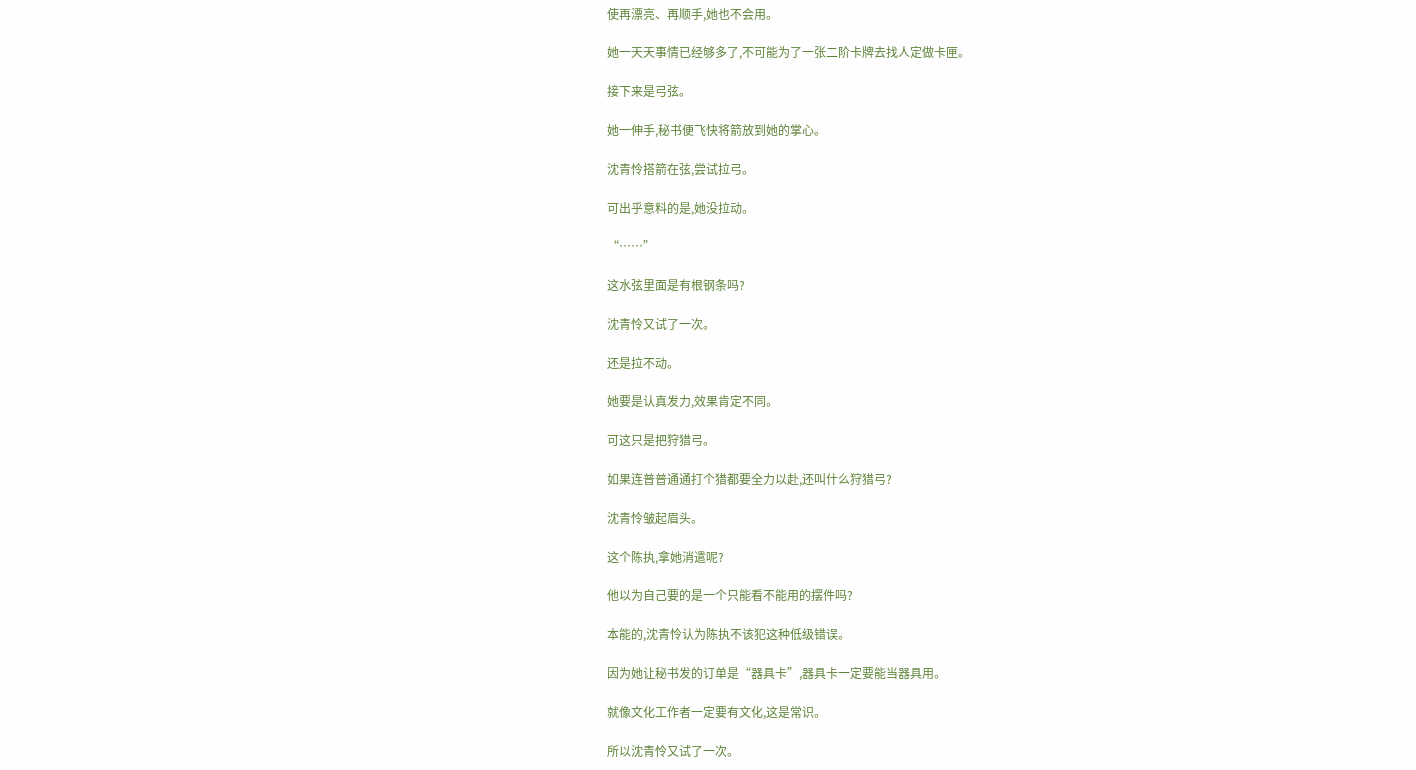使再漂亮、再顺手,她也不会用。

她一天天事情已经够多了,不可能为了一张二阶卡牌去找人定做卡匣。

接下来是弓弦。

她一伸手,秘书便飞快将箭放到她的掌心。

沈青怜搭箭在弦,尝试拉弓。

可出乎意料的是,她没拉动。

“……”

这水弦里面是有根钢条吗?

沈青怜又试了一次。

还是拉不动。

她要是认真发力,效果肯定不同。

可这只是把狩猎弓。

如果连普普通通打个猎都要全力以赴,还叫什么狩猎弓?

沈青怜皱起眉头。

这个陈执,拿她消遣呢?

他以为自己要的是一个只能看不能用的摆件吗?

本能的,沈青怜认为陈执不该犯这种低级错误。

因为她让秘书发的订单是“器具卡”,器具卡一定要能当器具用。

就像文化工作者一定要有文化,这是常识。

所以沈青怜又试了一次。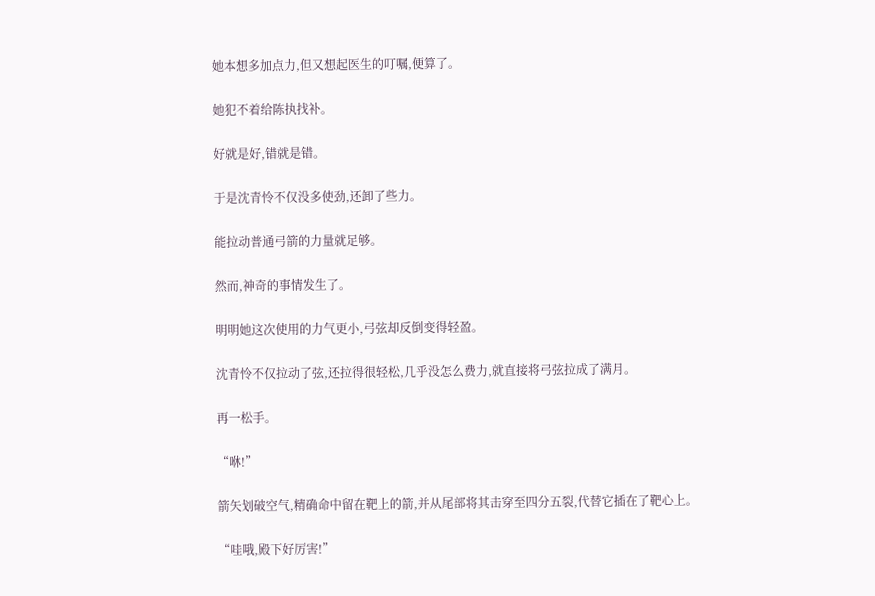她本想多加点力,但又想起医生的叮嘱,便算了。

她犯不着给陈执找补。

好就是好,错就是错。

于是沈青怜不仅没多使劲,还卸了些力。

能拉动普通弓箭的力量就足够。

然而,神奇的事情发生了。

明明她这次使用的力气更小,弓弦却反倒变得轻盈。

沈青怜不仅拉动了弦,还拉得很轻松,几乎没怎么费力,就直接将弓弦拉成了满月。

再一松手。

“咻!”

箭矢划破空气,精确命中留在靶上的箭,并从尾部将其击穿至四分五裂,代替它插在了靶心上。

“哇哦,殿下好厉害!”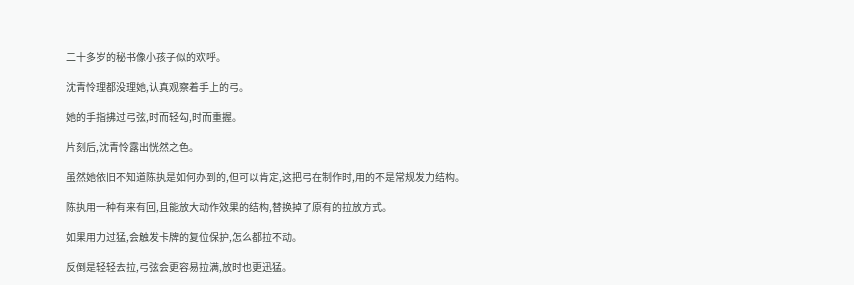二十多岁的秘书像小孩子似的欢呼。

沈青怜理都没理她,认真观察着手上的弓。

她的手指拂过弓弦,时而轻勾,时而重握。

片刻后,沈青怜露出恍然之色。

虽然她依旧不知道陈执是如何办到的,但可以肯定,这把弓在制作时,用的不是常规发力结构。

陈执用一种有来有回,且能放大动作效果的结构,替换掉了原有的拉放方式。

如果用力过猛,会触发卡牌的复位保护,怎么都拉不动。

反倒是轻轻去拉,弓弦会更容易拉满,放时也更迅猛。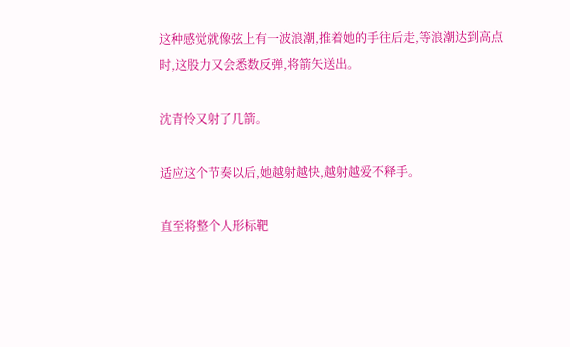这种感觉就像弦上有一波浪潮,推着她的手往后走,等浪潮达到高点时,这股力又会悉数反弹,将箭矢送出。

沈青怜又射了几箭。

适应这个节奏以后,她越射越快,越射越爱不释手。

直至将整个人形标靶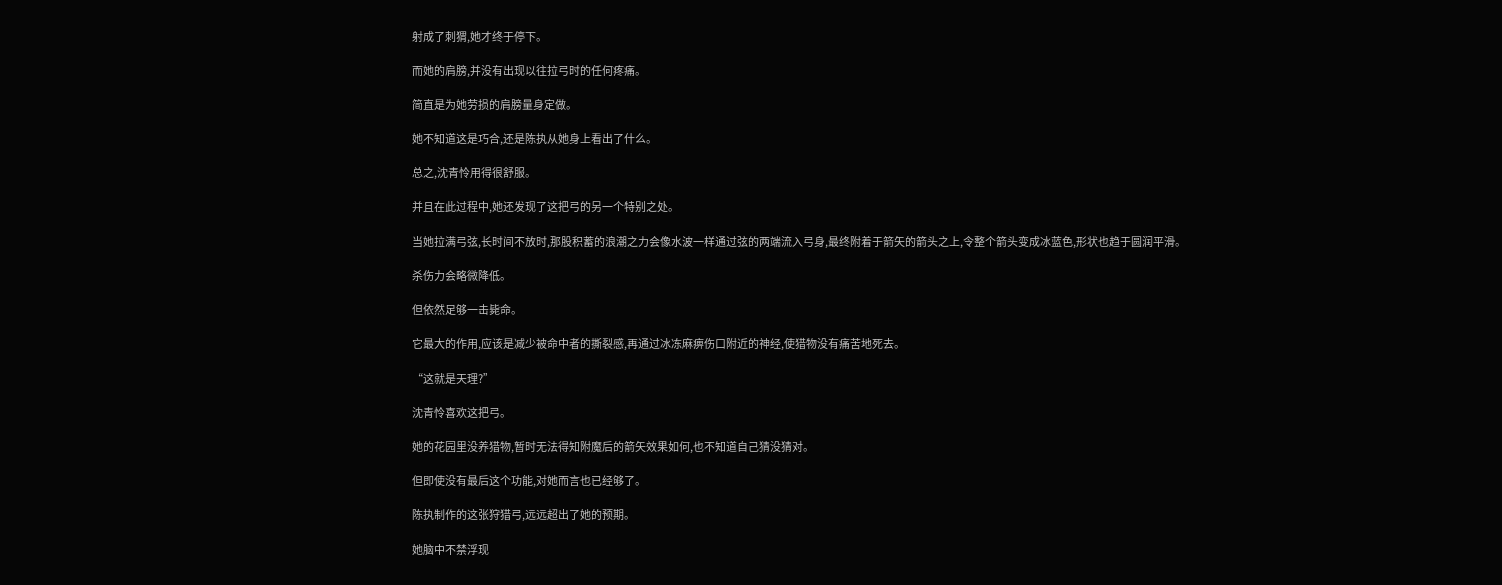射成了刺猬,她才终于停下。

而她的肩膀,并没有出现以往拉弓时的任何疼痛。

简直是为她劳损的肩膀量身定做。

她不知道这是巧合,还是陈执从她身上看出了什么。

总之,沈青怜用得很舒服。

并且在此过程中,她还发现了这把弓的另一个特别之处。

当她拉满弓弦,长时间不放时,那股积蓄的浪潮之力会像水波一样通过弦的两端流入弓身,最终附着于箭矢的箭头之上,令整个箭头变成冰蓝色,形状也趋于圆润平滑。

杀伤力会略微降低。

但依然足够一击毙命。

它最大的作用,应该是减少被命中者的撕裂感,再通过冰冻麻痹伤口附近的神经,使猎物没有痛苦地死去。

“这就是天理?”

沈青怜喜欢这把弓。

她的花园里没养猎物,暂时无法得知附魔后的箭矢效果如何,也不知道自己猜没猜对。

但即使没有最后这个功能,对她而言也已经够了。

陈执制作的这张狩猎弓,远远超出了她的预期。

她脑中不禁浮现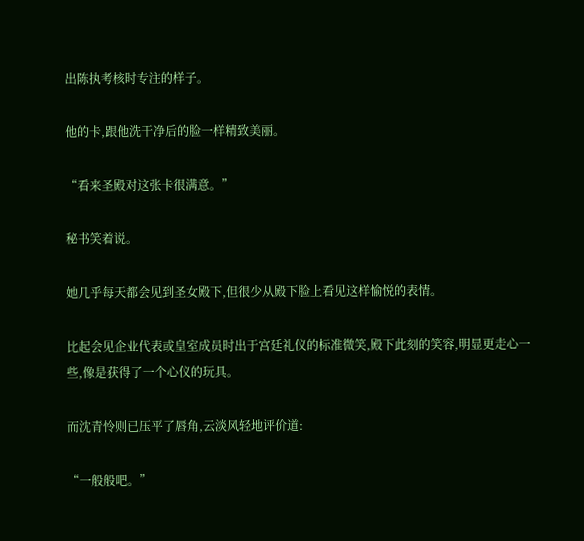出陈执考核时专注的样子。

他的卡,跟他洗干净后的脸一样精致美丽。

“看来圣殿对这张卡很满意。”

秘书笑着说。

她几乎每天都会见到圣女殿下,但很少从殿下脸上看见这样愉悦的表情。

比起会见企业代表或皇室成员时出于宫廷礼仪的标准微笑,殿下此刻的笑容,明显更走心一些,像是获得了一个心仪的玩具。

而沈青怜则已压平了唇角,云淡风轻地评价道:

“一般般吧。”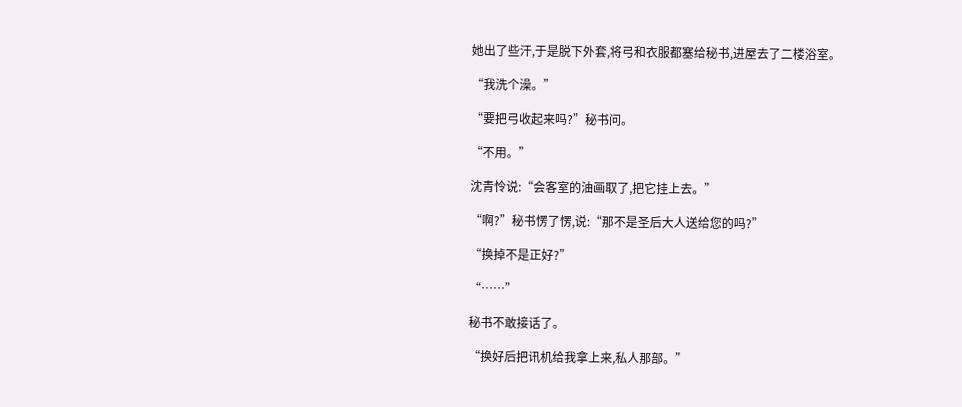她出了些汗,于是脱下外套,将弓和衣服都塞给秘书,进屋去了二楼浴室。

“我洗个澡。”

“要把弓收起来吗?”秘书问。

“不用。”

沈青怜说:“会客室的油画取了,把它挂上去。”

“啊?”秘书愣了愣,说:“那不是圣后大人送给您的吗?”

“换掉不是正好?”

“……”

秘书不敢接话了。

“换好后把讯机给我拿上来,私人那部。”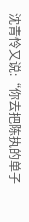沈青怜又说:“你去把陈执的单子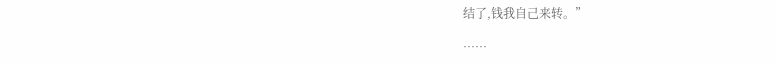结了,钱我自己来转。”

……